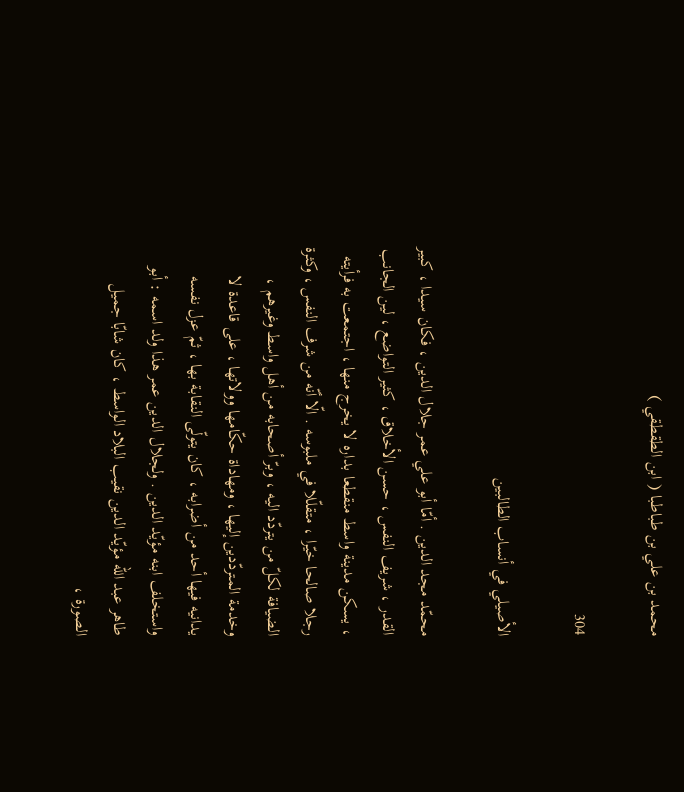محمد بن علي بن طباطبا ( ابن الطقطقي )

304

الأصيلي في أنساب الطالبين

محمّد مجد الدين . أمّا أبو علي عمر جلال الدين ، فكان سيدا ، كبير القدر ، شريف النفس ، حسن الأخلاق ، كثير التواضع ، لين الجانب ، يسكن مدينة واسط منقطعا بداره لا يخرج منها ، اجتمعت به فرأيته رجلا صالحا خيّرا ، متقلّلا في ملبوسه . الّا أنّه من شرف النفس ، وكثرة الضيافة لكلّ من يتردّد اليه ، وبرّ أصحابه من أهل واسط وغيرهم ، وخدمة المتردّدين إليها ، ومهاداة حكّامها وولاتها ، على قاعدة لا يدانيه فيها أحد من أضرابه ، كان يتولّى النقابة بها ، ثمّ عزل نفسه واستخلف ابنه مؤيّد الدين . ولجلال الدين عمر هذا ولد اسمه : أبو طاهر عبد اللّه مؤيّد الدين نقيب البلاد الواسط ، كان شابّا جميل الصورة ،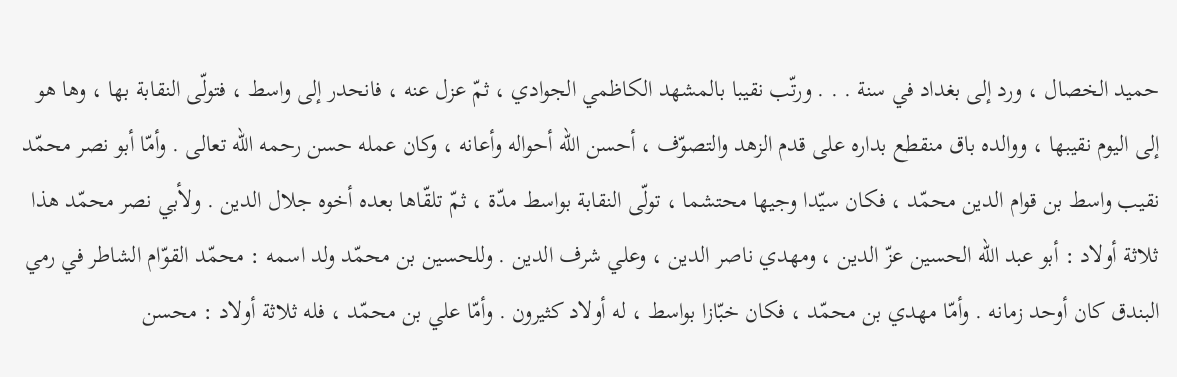حميد الخصال ، ورد إلى بغداد في سنة . . . ورتّب نقيبا بالمشهد الكاظمي الجوادي ، ثمّ عزل عنه ، فانحدر إلى واسط ، فتولّى النقابة بها ، وها هو إلى اليوم نقيبها ، ووالده باق منقطع بداره على قدم الزهد والتصوّف ، أحسن اللّه أحواله وأعانه ، وكان عمله حسن رحمه اللّه تعالى . وأمّا أبو نصر محمّد نقيب واسط بن قوام الدين محمّد ، فكان سيّدا وجيها محتشما ، تولّى النقابة بواسط مدّة ، ثمّ تلقّاها بعده أخوه جلال الدين . ولأبي نصر محمّد هذا ثلاثة أولاد : أبو عبد اللّه الحسين عزّ الدين ، ومهدي ناصر الدين ، وعلي شرف الدين . وللحسين بن محمّد ولد اسمه : محمّد القوّام الشاطر في رمي البندق كان أوحد زمانه . وأمّا مهدي بن محمّد ، فكان خبّازا بواسط ، له أولاد كثيرون . وأمّا علي بن محمّد ، فله ثلاثة أولاد : محسن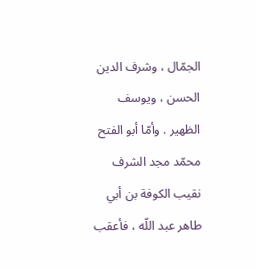الجمّال ، وشرف الدين الحسن ، ويوسف الظهير . وأمّا أبو الفتح محمّد مجد الشرف نقيب الكوفة بن أبي طاهر عبد اللّه ، فأعقب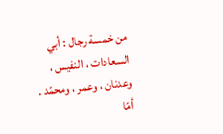من خمسة رجال : أبي السعادات ، النفيس ، وعدنان ، وعمر ، ومحمّد . أمّا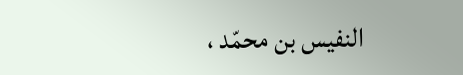النفيس بن محمّد ،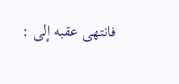فانتهى عقبه إلى :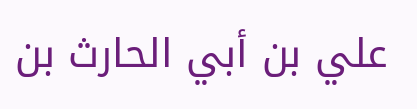علي بن أبي الحارث بن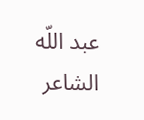عبد اللّه الشاعر